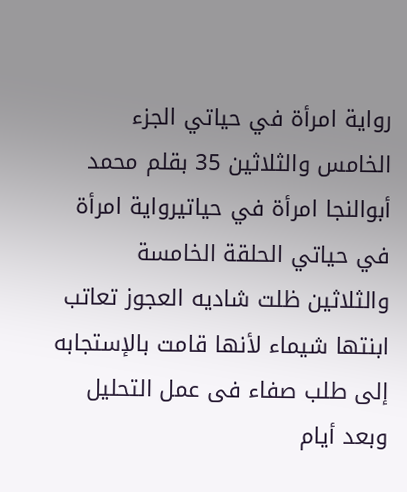رواية امرأة في حياتي الجزء الخامس والثلاثين 35 بقلم محمد أبوالنجا امرأة في حياتيرواية امرأة في حياتي الحلقة الخامسة والثلاثين ظلت شاديه العجوز تعاتب ابنتها شيماء لأنها قامت بالإستجابه إلى طلب صفاء فى عمل التحليل وبعد أيام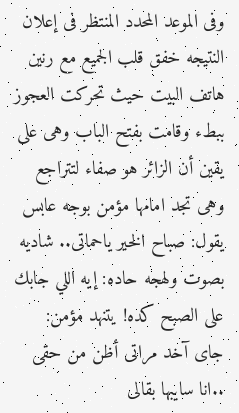وفى الموعد المحدد المنتظر فى إعلان النتيجه خفق قلب الجميع مع رنين هاتف البيت حيث تحركت العجوز ببطء وقامت بفتح الباب وهى على يقين أن الزائر هو صفاء لتتراجع وهى تجد امامها مؤمن بوجه عابس
يقول: صباح الخير ياحماتى.. شاديه بصوت ولهجه حاده: إيه اللي جابك على الصبح كده! يتنهد مؤمن: جاى آخد مراتى أظن من حقى ..انا سايبها بقالى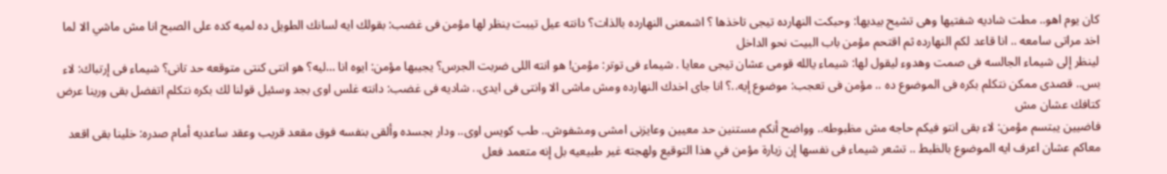كان يوم اهو.. مطت شاديه شفتيها وهى تشيح بيديها: وحبكت النهارده تيجى تاخذها ؟ اشمعنى النهارده بالذات؟ دانته عيل تيبت ينظر لها مؤمن فى غضب: بقولك ايه لسانك الطويل ده لميه كده على الصبح انا مش ماشي الا لما اخد مراتى سامعه .. انا قاعد لكم النهارده ثم اقتحم مؤمن باب البيت نحو الداخل
لينظر إلى شيماء الجالسه فى صمت وهدوء ليقول لها: شيماء يالله قومى عشان تيجى معايا . شيماء فى توتر: مؤمن! هو انته اللى ضربت الجرس؟ يجيبها مؤمن: ايوه انا …ليه؟ هو انتى كنتى متوقعه حد تانى؟ شيماء فى إرتباك: لاء بس.. قصدى ممكن نتكلم بكره فى الموضوع ده .. مؤمن فى تعجب: موضوع إيه..؟ انا جاى اخدك النهارده ومش ماشى الا وانتى فى ايدى.. شاديه فى غضب: دانته غلس اوى بجد وسئيل قولنا لك بكره نتكلم اتفضل بقى ورينا عرض كتافك عشان مش
فاضيين يبتسم مؤمن: لاء بقى انتو فيكم حاجه مش مظبوطه.. وواضح أنكم مستنين حد معيين وعايزنى امشى ومشفوش.. طب كويس اوى.. ودار بجسده وألقى بنفسه فوق مقعد قريب وعقد ساعديه أمام صدره: خلينا بقى اقعد معاكم عشان اعرف ايه الموضوع بالظبط .. تشعر شيماء فى نفسها إن زيارة مؤمن في هذا التوقيع ولهجته غير طبيعيه بل إنه متعمد فعل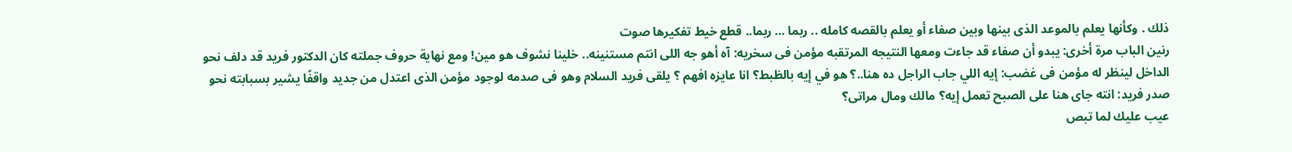ذلك . وكأنها يعلم بالموعد الذى بينها وبين صفاء أو يعلم بالقصه كامله .. ربما … ربما.. قطع خيط تفكيرها صوت
رنين الباب مرة أخرى: يبدو أن صفاء قد جاءت ومعها النتيجه المرتقبه مؤمن فى سخريه: آه أهو جه اللى انتم مستنينه.. خلينا نشوف هو مين! ومع نهاية حروف جملته كان الدكتور فريد قد دلف نحو الداخل لينظر له مؤمن فى غضب: إيه اللي جاب الراجل ده هنا..؟ هو في إيه بالظبط؟ انا عايزه افهم ؟ يلقى فريد السلام وهو فى صدمه لوجود مؤمن الذى اعتدل من جديد واقفًا يشير بسبابته نحو صدر فريد: انته جاى هنا على الصبح تعمل إيه؟ مالك ومال مراتى؟
عيب عليك لما تبص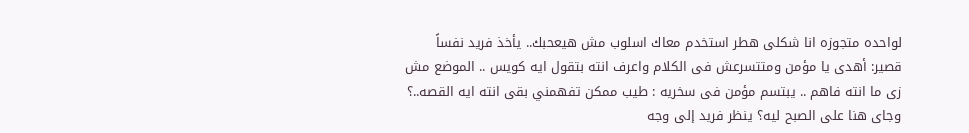لواحده متجوزه انا شكلى هطر استخدم معاك اسلوب مش هيعحبك.. يأخذ فريد نفساً قصير: أهدى يا مؤمن ومتتسرعش فى الكلام واعرف انته بتقول ايه كويس .. الموضع مش زى ما انته فاهم .. يبتسم مؤمن فى سخريه : طيب ممكن تفهمني بقى انته ايه القصه..؟ وجاى هنا على الصبح ليه؟ ينظر فريد إلى وجه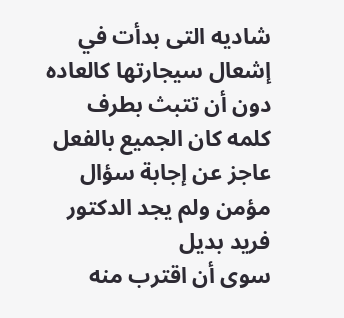شاديه التى بدأت في إشعال سيجارتها كالعاده دون أن تتبث بطرف كلمه كان الجميع بالفعل عاجز عن إجابة سؤال مؤمن ولم يجد الدكتور فريد بديل
سوى أن اقترب منه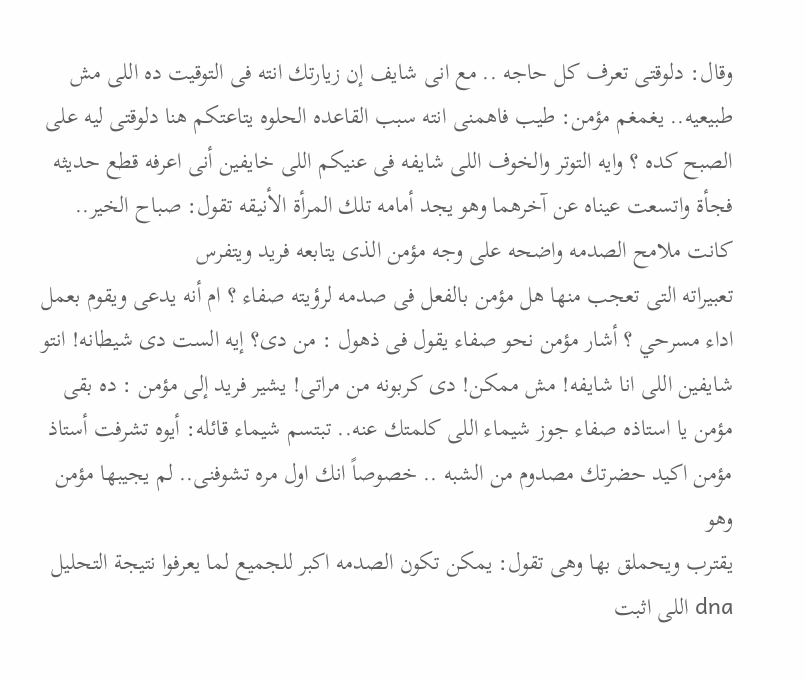وقال: دلوقتى تعرف كل حاجه .. مع انى شايف إن زيارتك انته فى التوقيت ده اللى مش طبيعيه.. يغمغم مؤمن: طيب فاهمنى انته سبب القاعده الحلوه يتاعتكم هنا دلوقتى ليه على الصبح كده ؟ وايه التوتر والخوف اللى شايفه فى عنيكم اللى خايفين أنى اعرفه قطع حديثه فجأة واتسعت عيناه عن آخرهما وهو يجد أمامه تلك المرأة الأنيقه تقول: صباح الخير.. كانت ملامح الصدمه واضحه على وجه مؤمن الذى يتابعه فريد ويتفرس
تعبيراته التى تعجب منها هل مؤمن بالفعل فى صدمه لرؤيته صفاء ؟ ام أنه يدعى ويقوم بعمل اداء مسرحي ؟ أشار مؤمن نحو صفاء يقول فى ذهول : من دى؟ إيه الست دى شيطانه! انتو شايفين اللى انا شايفه! مش ممكن! دى كربونه من مراتى! يشير فريد إلى مؤمن : ده بقى مؤمن يا استاذه صفاء جوز شيماء اللى كلمتك عنه.. تبتسم شيماء قائله: أيوه تشرفت أستاذ مؤمن اكيد حضرتك مصدوم من الشبه .. خصوصاً انك اول مره تشوفنى.. لم يجيبها مؤمن وهو
يقترب ويحملق بها وهى تقول: يمكن تكون الصدمه اكبر للجميع لما يعرفوا نتيجة التحليل dna اللى اثبت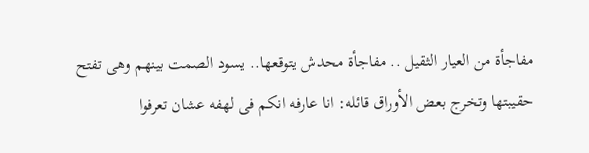مفاجأة من العيار الثقيل .. مفاجأة محدش يتوقعها.. يسود الصمت بينهم وهى تفتح حقيبتها وتخرج بعض الأوراق قائله: انا عارفه انكم فى لهفه عشان تعرفوا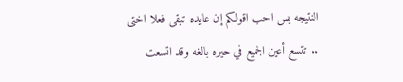النتيجه بس احب اقولكم إن عايده تبقى فعلا اختى .. تتسع أعين الجميع في حيره بالغه وقد اتسعت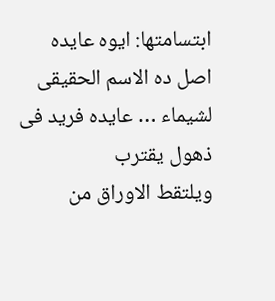ابتسامتها: ايوه عايده اصل ده الاسم الحقيقى لشيماء … عايده فريد فى ذهول يقترب
ويلتقط الاوراق من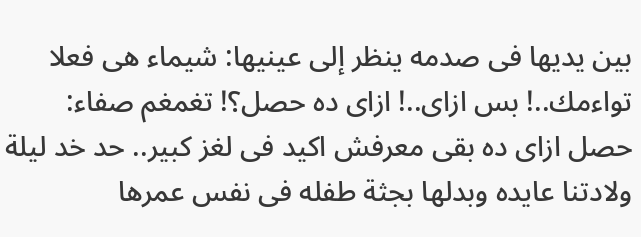بين يديها فى صدمه ينظر إلى عينيها: شيماء هى فعلا تواءمك..! بس ازاى..! ازاى ده حصل؟! تغمغم صفاء: حصل ازاى ده بقى معرفش اكيد فى لغز كبير.. حد خد ليلة ولادتنا عايده وبدلها بجثة طفله فى نفس عمرها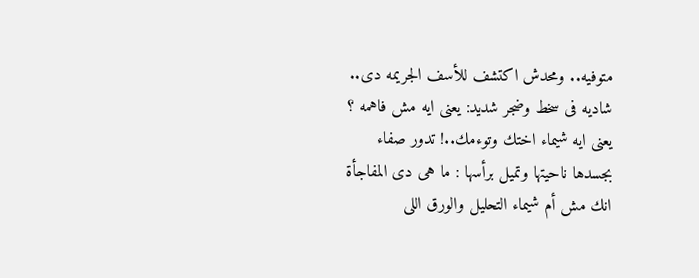متوفيه.. ومحدش اكتشف للأسف الجريمه دى.. شاديه فى سخط وضجر شديد: يعنى ايه مش فاهمه ؟ يعنى ايه شيماء اختك وتوءمك..! تدور صفاء بجسدها ناحيتها وتميل برأسها : ما هى دى المفاجأة انك مش أم شيماء التحليل والورق اللى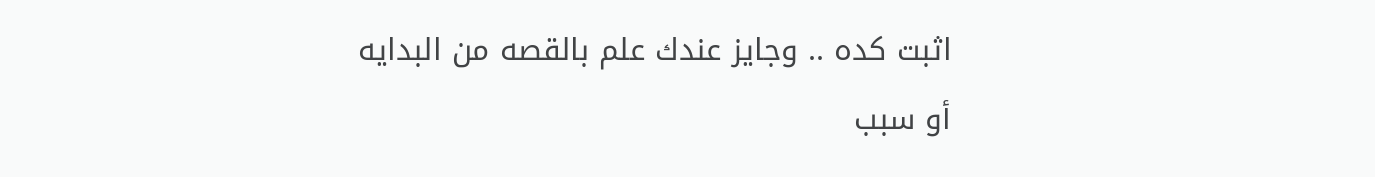اثبت كده .. وجايز عندك علم بالقصه من البدايه أو سبب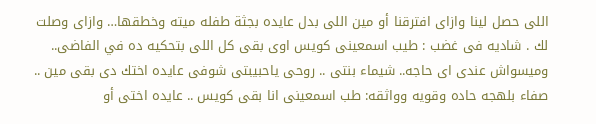اللى حصل لينا وازاى افترقنا أو مين اللى بدل عايده بجثة طفله ميته وخطقها… وازاى وصلت لك . شاديه فى غضب : طيب اسمعينى كويس اوى بقى كل اللى بتحكيه ده في الفاضى.. وميسواش عندى اى حاجه.. شيماء بنتى .. روحى ياحبيبتى شوفى عايده اختك دى بقى مين .. صفاء بلهجه حاده وقويه وواثقه: طب اسمعينى انا بقى كويس .. عايده اختى أو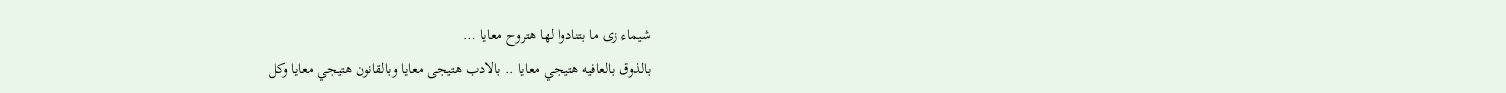شيماء زى ما بتنادوا لها هتروح معايا …
بالذوق بالعافيه هتيجي معايا .. بالادب هتيجى معايا وبالقانون هتيجي معايا وكل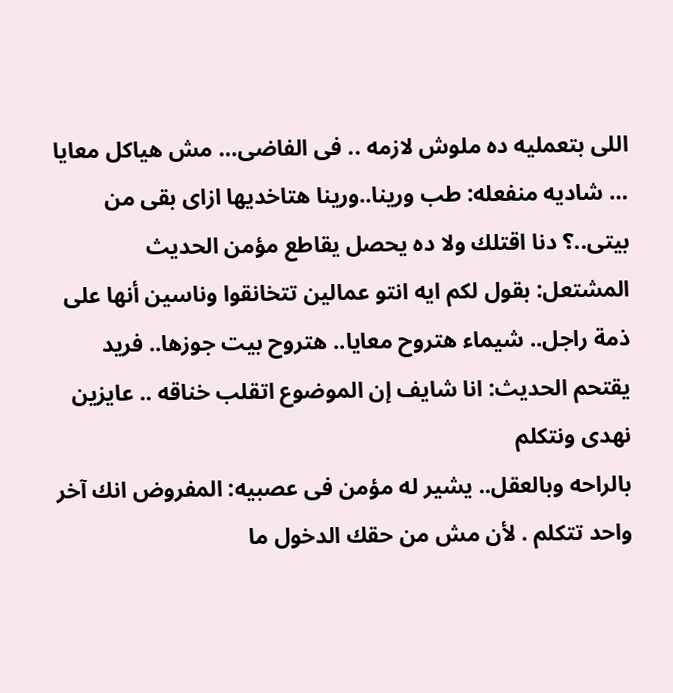اللى بتعمليه ده ملوش لازمه .. فى الفاضى… مش هياكل معايا … شاديه منفعله: طب ورينا..ورينا هتاخديها ازاى بقى من بيتى..؟ دنا اقتلك ولا ده يحصل يقاطع مؤمن الحديث المشتعل: بقول لكم ايه انتو عمالين تتخانقوا وناسين أنها على ذمة راجل.. شيماء هتروح معايا.. هتروح بيت جوزها.. فريد يقتحم الحديث: انا شايف إن الموضوع اتقلب خناقه .. عايزين نهدى ونتكلم
بالراحه وبالعقل.. يشير له مؤمن فى عصبيه: المفروض انك آخر واحد تتكلم . لأن مش من حقك الدخول ما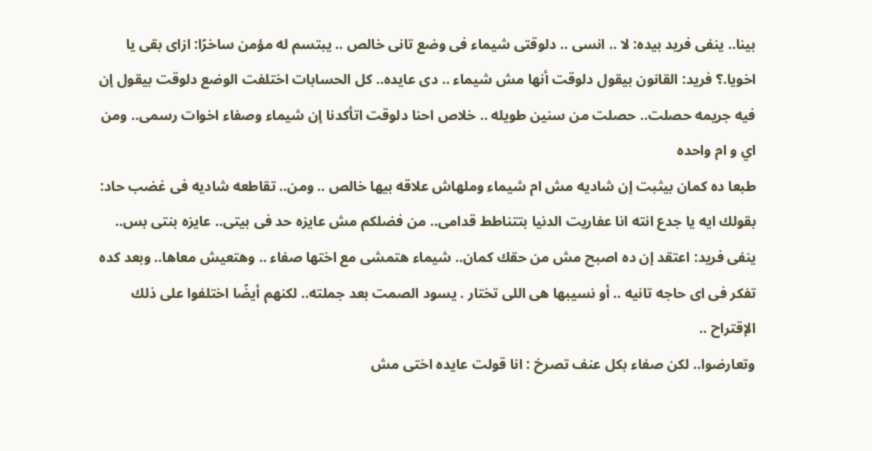بينا.. ينفى فريد بيده: لا .. انسى .. دلوقتى شيماء فى وضع تانى خالص .. يبتسم له مؤمن ساخرًا: ازاى بقى يا اخويا.؟ فريد: القانون بيقول دلوقت أنها مش شيماء .. دى عايده.. كل الحسابات اختلفت الوضع دلوقت بيقول إن فيه جريمه حصلت.. حصلت من سنين طويله .. خلاص احنا دلوقت اتأكدنا إن شيماء وصفاء اخوات رسمى.. ومن اي و ام واحده
طبعا ده كمان بيثبت إن شاديه مش ام شيماء وملهاش علاقه بيها خالص .. ومن.. تقاطعه شاديه فى غضب حاد: بقولك ايه يا جدع انته انا عفاريت الدنيا بتتناطط قدامى.. من فضلكم مش عايزه حد فى بيتى.. عايزه بنتى بس.. ينفى فريد: اعتقد إن ده اصبح مش من حقك كمان.. شيماء هتمشى مع اختها صفاء .. وهتعيش معاها.. وبعد كده تفكر فى اى حاجه تانيه .. أو نسيبها هى اللى تختار . يسود الصمت بعد جملته.. لكنهم أيضًا اختلفوا على ذلك الإقتراح ..
وتعارضوا.. لكن صفاء بكل عنف تصرخ : انا قولت عايده اختى مش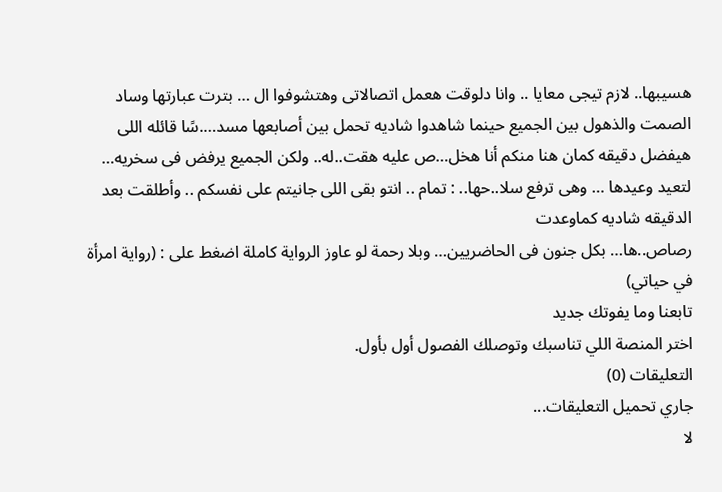هسيبها.. لازم تيجى معايا .. وانا دلوقت هعمل اتصالاتى وهتشوفوا ال … بترت عبارتها وساد الصمت والذهول بين الجميع حينما شاهدوا شاديه تحمل بين أصابعها مسد….سًا قائله اللى هيفضل دقيقه كمان هنا منكم أنا هخل…ص عليه هقت..له.. ولكن الجميع يرفض فى سخريه… لتعيد وعيدها … وهى ترفع سلا..حها.. : تمام .. انتو بقى اللى جانيتم على نفسكم .. وأطلقت بعد الدقيقه شاديه كماوعدت
رصاص..ها… بكل جنون فى الحاضريين… وبلا رحمة لو عاوز الرواية كاملة اضغط على : (رواية امرأة في حياتي)
تابعنا وما يفوتك جديد
اختر المنصة اللي تناسبك وتوصلك الفصول أول بأول.
التعليقات (0)
جاري تحميل التعليقات...
لا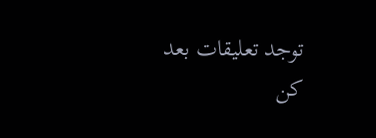توجد تعليقات بعد
كن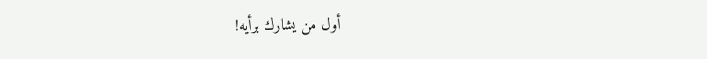أول من يشارك برأيه!